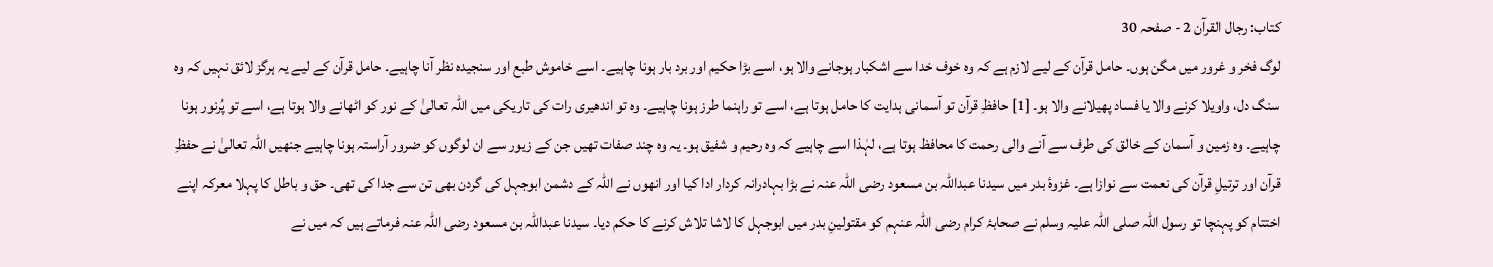کتاب: رجال القرآن 2 - صفحہ 30
لوگ فخر و غرور میں مگن ہوں۔ حامل قرآن کے لیے لازم ہے کہ وہ خوف خدا سے اشکبار ہوجانے والا ہو، اسے بڑا حکیم اور برد بار ہونا چاہیے۔ اسے خاموش طبع اور سنجیدہ نظر آنا چاہیے۔ حامل قرآن کے لیے یہ ہرگز لائق نہیں کہ وہ سنگ دل، واویلا کرنے والا یا فساد پھیلانے والا ہو۔ [1] حافظِ قرآن تو آسمانی ہدایت کا حامل ہوتا ہے، اسے تو راہنما طرز ہونا چاہیے۔ وہ تو اندھیری رات کی تاریکی میں اللہ تعالیٰ کے نور کو اٹھانے والا ہوتا ہے، اسے تو پُرنور ہونا چاہیے۔ وہ زمین و آسمان کے خالق کی طرف سے آنے والی رحمت کا محافظ ہوتا ہے، لہٰذا اسے چاہیے کہ وہ رحیم و شفیق ہو۔ یہ وہ چند صفات تھیں جن کے زیور سے ان لوگوں کو ضرور آراستہ ہونا چاہیے جنھیں اللہ تعالیٰ نے حفظِ قرآن اور ترتیلِ قرآن کی نعمت سے نوازا ہے۔ غزوۂ بدر میں سیدنا عبداللہ بن مسعود رضی اللہ عنہ نے بڑا بہادرانہ کردار ادا کیا اور انھوں نے اللہ کے دشمن ابوجہل کی گردن بھی تن سے جدا کی تھی۔ حق و باطل کا پہلا معرکہ اپنے اختتام کو پہنچا تو رسول اللہ صلی اللہ علیہ وسلم نے صحابۂ کرام رضی اللہ عنہم کو مقتولینِ بدر میں ابوجہل کا لاشا تلاش کرنے کا حکم دیا۔ سیدنا عبداللہ بن مسعود رضی اللہ عنہ فرماتے ہیں کہ میں نے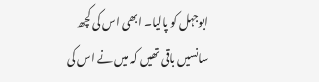ابوجہل کو پالیا۔ ابھی اس کی کچھ سانسیں باقی تھیں کہ میں نے اس کی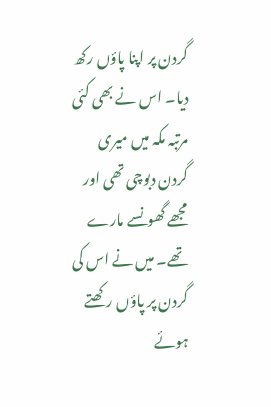گردن پر اپنا پاؤں رکھ دیا۔ اس نے بھی کئی مرتبہ مکہ میں میری گردن دبوچی تھی اور مجھے گھونسے مارے تھے۔ میں نے اس کی گردن پر پاؤں رکھتے ہوئے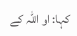کہا: او اللہ کے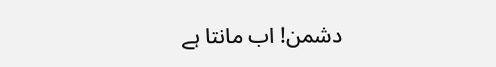دشمن! اب مانتا ہے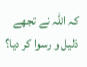کہ اللہ نے تجھے ذلیل و رسوا کر دیا؟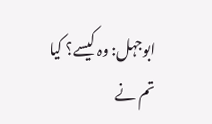ابوجہل: وہ کیسے؟ کیا تم نے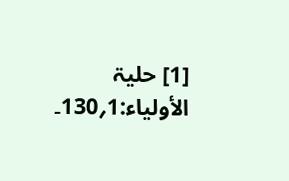[1] حلیۃ الأولیاء:1؍130۔